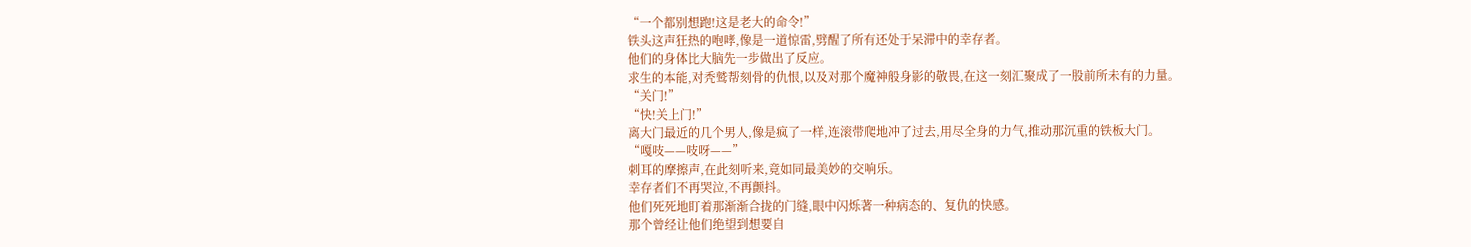“一个都别想跑!这是老大的命令!”
铁头这声狂热的咆哮,像是一道惊雷,劈醒了所有还处于呆滞中的幸存者。
他们的身体比大脑先一步做出了反应。
求生的本能,对秃鹫帮刻骨的仇恨,以及对那个魔神般身影的敬畏,在这一刻汇聚成了一股前所未有的力量。
“关门!”
“快!关上门!”
离大门最近的几个男人,像是疯了一样,连滚带爬地冲了过去,用尽全身的力气,推动那沉重的铁板大门。
“嘎吱——吱呀——”
刺耳的摩擦声,在此刻听来,竟如同最美妙的交响乐。
幸存者们不再哭泣,不再颤抖。
他们死死地盯着那渐渐合拢的门缝,眼中闪烁著一种病态的、复仇的快感。
那个曾经让他们绝望到想要自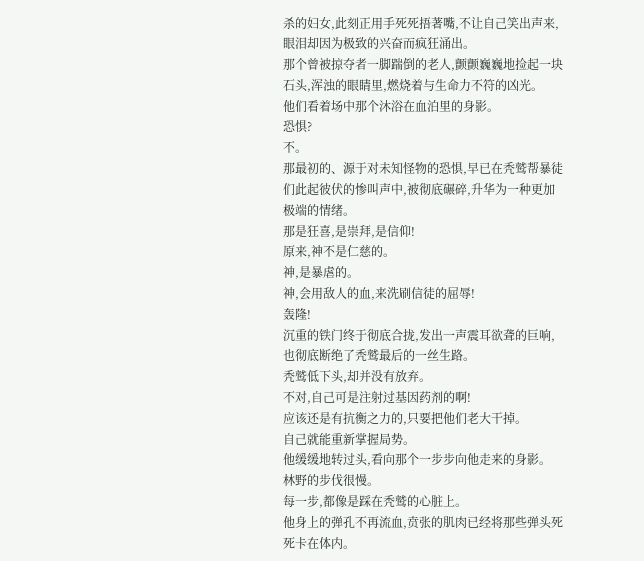杀的妇女,此刻正用手死死捂著嘴,不让自己笑出声来,眼泪却因为极致的兴奋而疯狂涌出。
那个曾被掠夺者一脚踹倒的老人,颤颤巍巍地捡起一块石头,浑浊的眼睛里,燃烧着与生命力不符的凶光。
他们看着场中那个沐浴在血泊里的身影。
恐惧?
不。
那最初的、源于对未知怪物的恐惧,早已在秃鹫帮暴徒们此起彼伏的惨叫声中,被彻底碾碎,升华为一种更加极端的情绪。
那是狂喜,是崇拜,是信仰!
原来,神不是仁慈的。
神,是暴虐的。
神,会用敌人的血,来洗刷信徒的屈辱!
轰隆!
沉重的铁门终于彻底合拢,发出一声震耳欲聋的巨响,也彻底断绝了秃鹫最后的一丝生路。
秃鹫低下头,却并没有放弃。
不对,自己可是注射过基因药剂的啊!
应该还是有抗衡之力的,只要把他们老大干掉。
自己就能重新掌握局势。
他缓缓地转过头,看向那个一步步向他走来的身影。
林野的步伐很慢。
每一步,都像是踩在秃鹫的心脏上。
他身上的弹孔不再流血,贲张的肌肉已经将那些弹头死死卡在体内。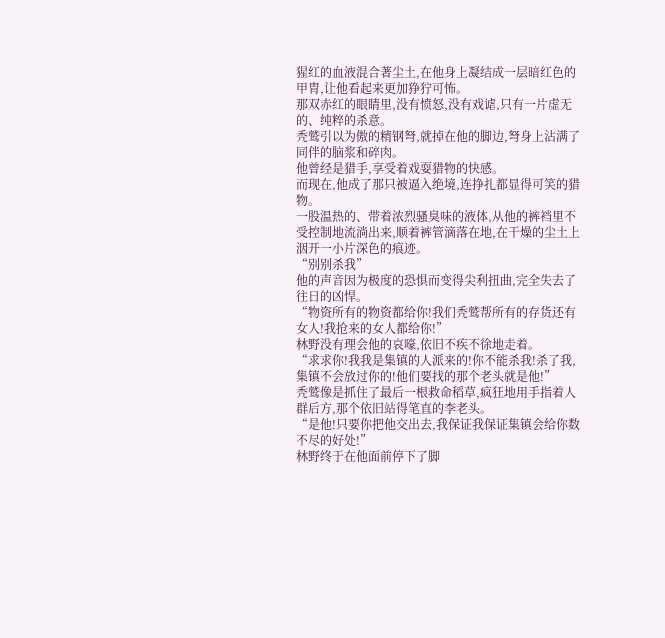猩红的血液混合著尘土,在他身上凝结成一层暗红色的甲胄,让他看起来更加狰狞可怖。
那双赤红的眼睛里,没有愤怒,没有戏谑,只有一片虚无的、纯粹的杀意。
秃鹫引以为傲的精钢弩,就掉在他的脚边,弩身上沾满了同伴的脑浆和碎肉。
他曾经是猎手,享受着戏耍猎物的快感。
而现在,他成了那只被逼入绝境,连挣扎都显得可笑的猎物。
一股温热的、带着浓烈骚臭味的液体,从他的裤裆里不受控制地流淌出来,顺着裤管滴落在地,在干燥的尘土上洇开一小片深色的痕迹。
“别别杀我”
他的声音因为极度的恐惧而变得尖利扭曲,完全失去了往日的凶悍。
“物资所有的物资都给你!我们秃鹫帮所有的存货还有女人!我抢来的女人都给你!”
林野没有理会他的哀嚎,依旧不疾不徐地走着。
“求求你!我我是集镇的人派来的!你不能杀我!杀了我,集镇不会放过你的!他们要找的那个老头就是他!”
秃鹫像是抓住了最后一根救命稻草,疯狂地用手指着人群后方,那个依旧站得笔直的李老头。
“是他!只要你把他交出去,我保证我保证集镇会给你数不尽的好处!”
林野终于在他面前停下了脚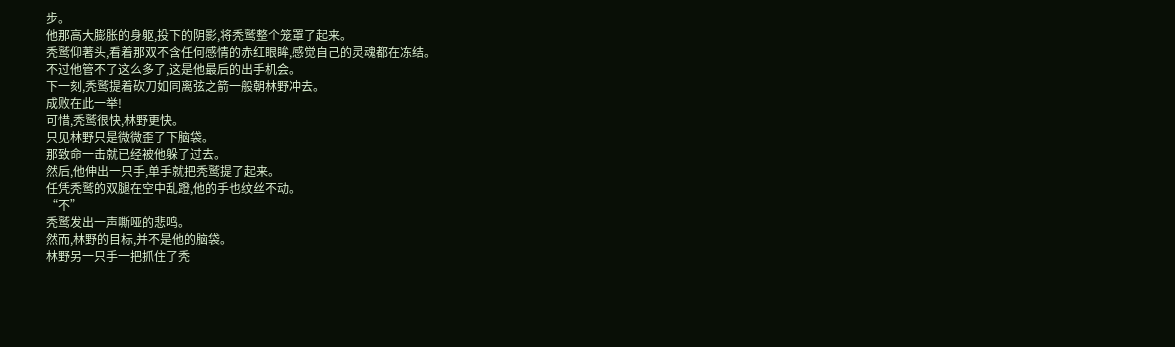步。
他那高大膨胀的身躯,投下的阴影,将秃鹫整个笼罩了起来。
秃鹫仰著头,看着那双不含任何感情的赤红眼眸,感觉自己的灵魂都在冻结。
不过他管不了这么多了,这是他最后的出手机会。
下一刻,秃鹫提着砍刀如同离弦之箭一般朝林野冲去。
成败在此一举!
可惜,秃鹫很快,林野更快。
只见林野只是微微歪了下脑袋。
那致命一击就已经被他躲了过去。
然后,他伸出一只手,单手就把秃鹫提了起来。
任凭秃鹫的双腿在空中乱蹬,他的手也纹丝不动。
“不”
秃鹫发出一声嘶哑的悲鸣。
然而,林野的目标,并不是他的脑袋。
林野另一只手一把抓住了秃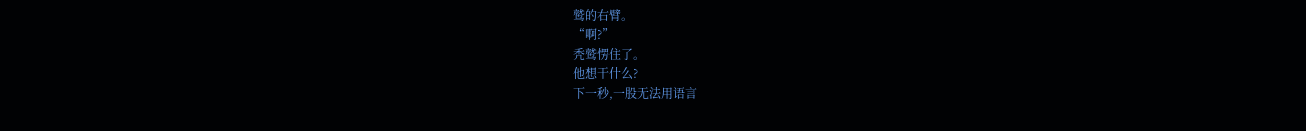鹫的右臂。
“啊?”
秃鹫愣住了。
他想干什么?
下一秒,一股无法用语言